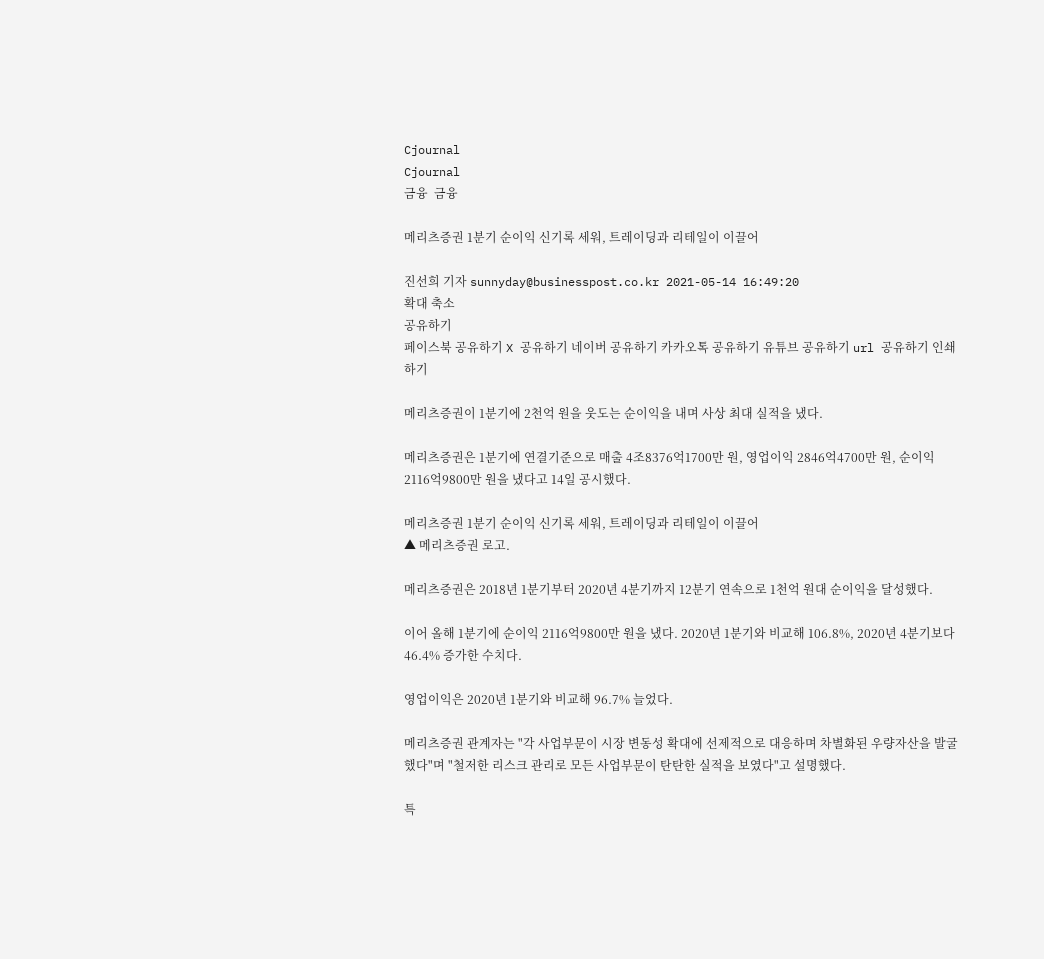Cjournal
Cjournal
금융  금융

메리츠증권 1분기 순이익 신기록 세워, 트레이딩과 리테일이 이끌어

진선희 기자 sunnyday@businesspost.co.kr 2021-05-14 16:49:20
확대 축소
공유하기
페이스북 공유하기 X 공유하기 네이버 공유하기 카카오톡 공유하기 유튜브 공유하기 url 공유하기 인쇄하기

메리츠증권이 1분기에 2천억 원을 웃도는 순이익을 내며 사상 최대 실적을 냈다.

메리츠증권은 1분기에 연결기준으로 매출 4조8376억1700만 원, 영업이익 2846억4700만 원, 순이익 2116억9800만 원을 냈다고 14일 공시했다.

메리츠증권 1분기 순이익 신기록 세워, 트레이딩과 리테일이 이끌어
▲ 메리츠증권 로고.

메리츠증권은 2018년 1분기부터 2020년 4분기까지 12분기 연속으로 1천억 원대 순이익을 달성했다.

이어 올해 1분기에 순이익 2116억9800만 원을 냈다. 2020년 1분기와 비교해 106.8%, 2020년 4분기보다 46.4% 증가한 수치다.

영업이익은 2020년 1분기와 비교해 96.7% 늘었다.

메리츠증권 관계자는 "각 사업부문이 시장 변동성 확대에 선제적으로 대응하며 차별화된 우량자산을 발굴했다"며 "철저한 리스크 관리로 모든 사업부문이 탄탄한 실적을 보였다"고 설명했다.

특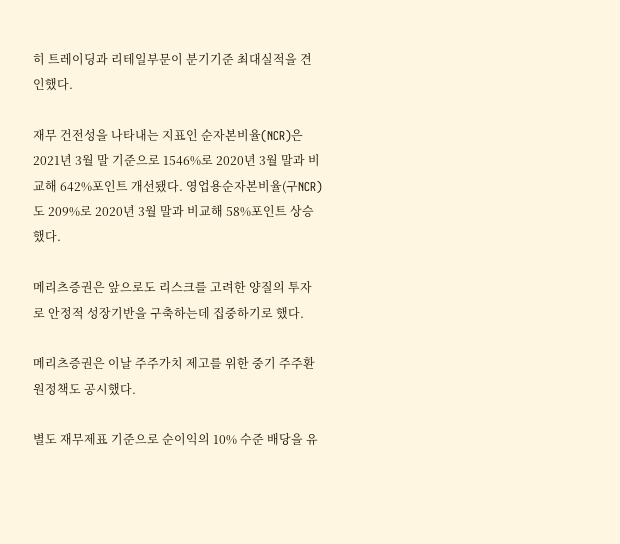히 트레이딩과 리테일부문이 분기기준 최대실적을 견인했다.

재무 건전성을 나타내는 지표인 순자본비율(NCR)은 2021년 3월 말 기준으로 1546%로 2020년 3월 말과 비교해 642%포인트 개선됐다. 영업용순자본비율(구NCR)도 209%로 2020년 3월 말과 비교해 58%포인트 상승했다.

메리츠증권은 앞으로도 리스크를 고려한 양질의 투자로 안정적 성장기반을 구축하는데 집중하기로 했다.

메리츠증권은 이날 주주가치 제고를 위한 중기 주주환원정책도 공시했다.

별도 재무제표 기준으로 순이익의 10% 수준 배당을 유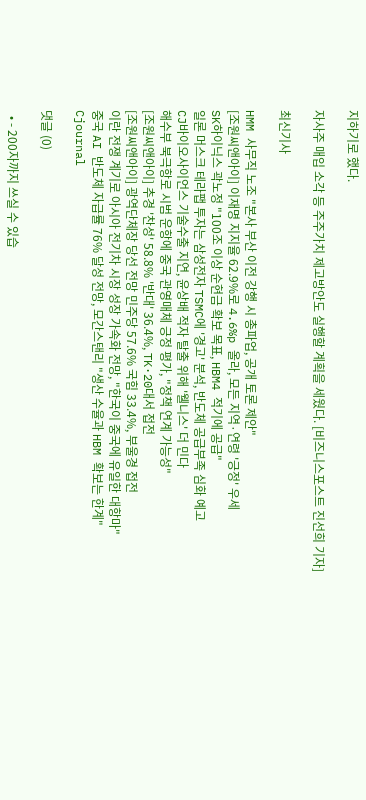지하기로 했다.

자사주 매입 소각 등 주주가치 제고방안도 실행할 계획을 세웠다. [비즈니스포스트 진선희 기자]

최신기사

HMM 사무직 노조 "본사 부산 이전 강행 시 총파업, 공개 토론 제안"
[조원씨앤아이] 이재명 지지율 62.9%로 4.6%p 올라, 모든 지역·연령 '긍정' 우세
SK하이닉스 곽노정 "100조 이상 순현금 확보 목표, HBM4 적기에 공급"
일론 머스크 테라팹 투자는 삼성전자 TSMC에 '경고' 분석, 반도체 공급부족 심화 예고
CJ바이오사이언스 기술수출 지연, 윤상배 적자 탈출 위해 '웰니스' 더 민다
해수부 북극항로 시범 운항에 중국 관영매체 긍정 평가, "정책 연계 가능성"
[조원씨앤아이] 추경 '찬성' 58.8% '반대' 36.4%, TK·20대서 접전
[조원씨앤아이] 광역단체장 당선 전망 민주당 57.6% 국힘 33.4%, 부울경 접전
이란 전쟁 계기로 아시아 전기차 시장 성장 가속화 전망, "한국이 중국에 유일한 대항마"
중국 AI 반도체 자급률 76% 달성 전망, 모간스탠리 "생산 수율과 HBM 확보는 한계"
Cjournal

댓글 (0)

  • - 200자까지 쓰실 수 있습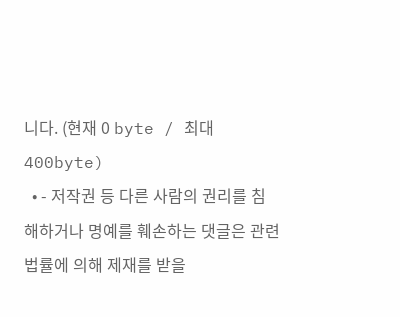니다. (현재 0 byte / 최대 400byte)
  • - 저작권 등 다른 사람의 권리를 침해하거나 명예를 훼손하는 댓글은 관련 법률에 의해 제재를 받을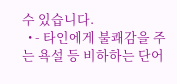수 있습니다.
  • - 타인에게 불쾌감을 주는 욕설 등 비하하는 단어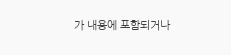가 내용에 포함되거나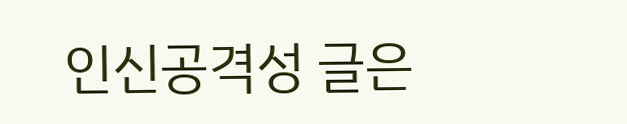인신공격성 글은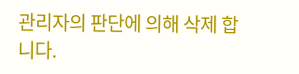관리자의 판단에 의해 삭제 합니다.